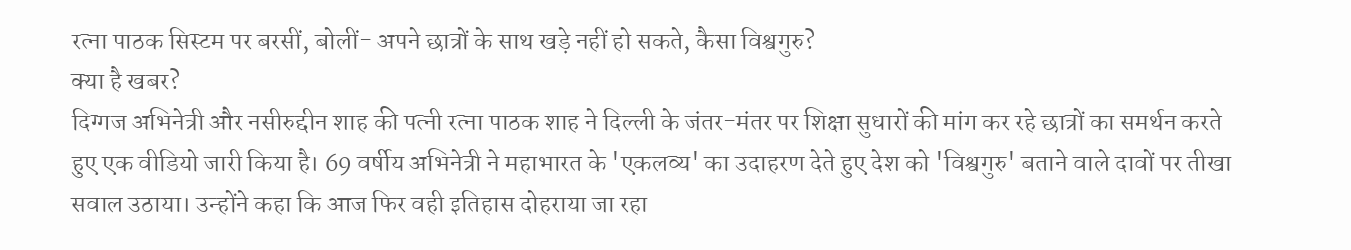रत्ना पाठक सिस्टम पर बरसीं, बोलीं- अपने छात्रों के साथ खड़े नहीं हो सकते, कैसा विश्वगुरु?
क्या है खबर?
दिग्गज अभिनेत्री और नसीरुद्दीन शाह की पत्नी रत्ना पाठक शाह ने दिल्ली के जंतर-मंतर पर शिक्षा सुधारों की मांग कर रहे छात्रों का समर्थन करते हुए एक वीडियो जारी किया है। 69 वर्षीय अभिनेत्री ने महाभारत के 'एकलव्य' का उदाहरण देते हुए देश को 'विश्वगुरु' बताने वाले दावों पर तीखा सवाल उठाया। उन्होंने कहा कि आज फिर वही इतिहास दोहराया जा रहा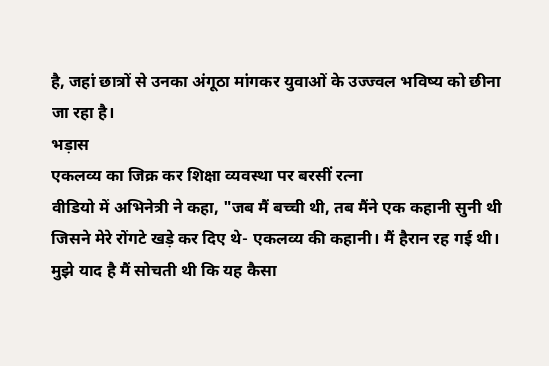है, जहां छात्रों से उनका अंगूठा मांगकर युवाओं के उज्ज्वल भविष्य को छीना जा रहा है।
भड़ास
एकलव्य का जिक्र कर शिक्षा व्यवस्था पर बरसीं रत्ना
वीडियो में अभिनेत्री ने कहा, "जब मैं बच्ची थी, तब मैंने एक कहानी सुनी थी जिसने मेरे रोंगटे खड़े कर दिए थे- एकलव्य की कहानी। मैं हैरान रह गई थी। मुझे याद है मैं सोचती थी कि यह कैसा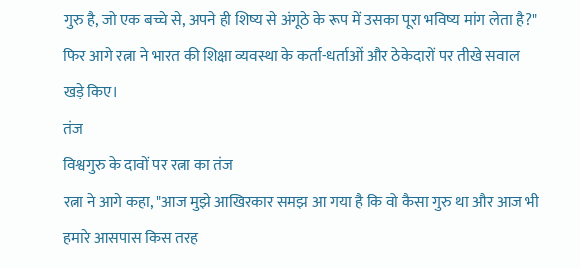गुरु है, जो एक बच्चे से, अपने ही शिष्य से अंगूठे के रूप में उसका पूरा भविष्य मांग लेता है?"
फिर आगे रत्ना ने भारत की शिक्षा व्यवस्था के कर्ता-धर्ताओं और ठेकेदारों पर तीखे सवाल खड़े किए।
तंज
विश्वगुरु के दावों पर रत्ना का तंज
रत्ना ने आगे कहा, "आज मुझे आखिरकार समझ आ गया है कि वो कैसा गुरु था और आज भी हमारे आसपास किस तरह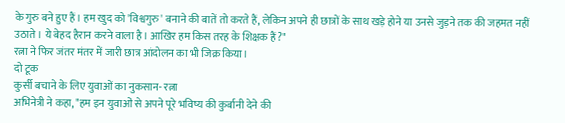के गुरु बने हुए हैं। हम खुद को 'विश्वगुरु' बनाने की बातें तो करते हैं, लेकिन अपने ही छात्रों के साथ खड़े होने या उनसे जुड़ने तक की जहमत नहीं उठाते। ये बेहद हैरान करने वाला है। आखिर हम किस तरह के शिक्षक हैं?"
रत्ना ने फिर जंतर मंतर में जारी छात्र आंदोलन का भी जिक्र किया।
दो टूक
कुर्सी बचाने के लिए युवाओं का नुकसान- रत्ना
अभिनेत्री ने कहा, "हम इन युवाओं से अपने पूरे भविष्य की कुर्बानी देने की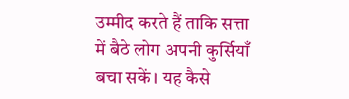उम्मीद करते हैं ताकि सत्ता में बैठे लोग अपनी कुर्सियाँ बचा सकें। यह कैसे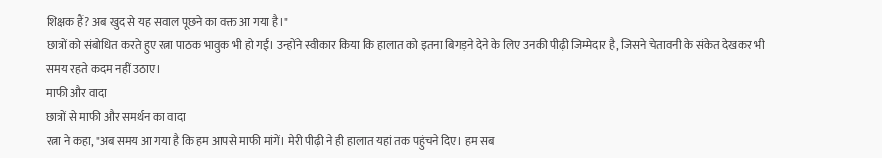शिक्षक हैं? अब खुद से यह सवाल पूछने का वक्त आ गया है।"
छात्रों को संबोधित करते हुए रत्ना पाठक भावुक भी हो गईं। उन्होंने स्वीकार किया कि हालात को इतना बिगड़ने देने के लिए उनकी पीढ़ी जिम्मेदार है, जिसने चेतावनी के संकेत देखकर भी समय रहते कदम नहीं उठाए।
माफी और वादा
छात्रों से माफी और समर्थन का वादा
रत्ना ने कहा, "अब समय आ गया है कि हम आपसे माफी मांगें। मेरी पीढ़ी ने ही हालात यहां तक पहुंचने दिए। हम सब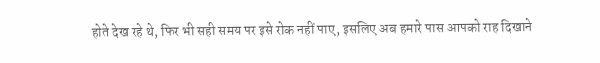होते देख रहे थे, फिर भी सही समय पर इसे रोक नहीं पाए, इसलिए अब हमारे पास आपको राह दिखाने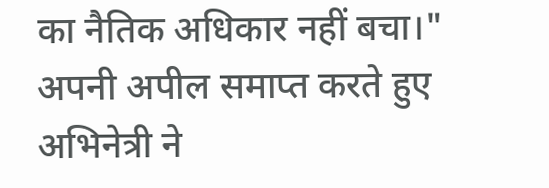का नैतिक अधिकार नहीं बचा।"
अपनी अपील समाप्त करते हुए अभिनेत्री ने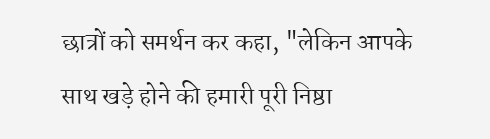छात्रों को समर्थन कर कहा, "लेकिन आपके साथ खड़े होने की हमारी पूरी निष्ठा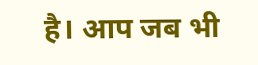है। आप जब भी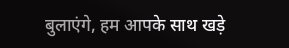बुलाएंगे, हम आपके साथ खड़े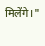मिलेंगे।"